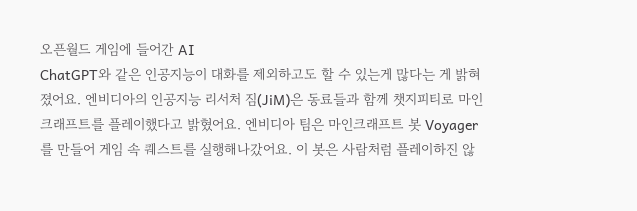오픈월드 게임에 들어간 AI
ChatGPT와 같은 인공지능이 대화를 제외하고도 할 수 있는게 많다는 게 밝혀졌어요. 엔비디아의 인공지능 리서처 짐(JiM)은 동료들과 함께 챗지피티로 마인크래프트를 플레이했다고 밝혔어요. 엔비디아 팀은 마인크래프트 봇 Voyager를 만들어 게임 속 퀘스트를 실행해나갔어요. 이 봇은 사람처럼 플레이하진 않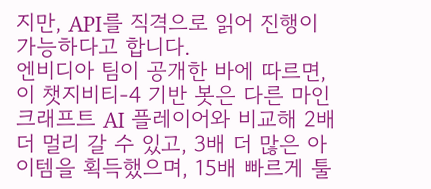지만, API를 직격으로 읽어 진행이 가능하다고 합니다.
엔비디아 팀이 공개한 바에 따르면, 이 챗지비티-4 기반 봇은 다른 마인크래프트 AI 플레이어와 비교해 2배 더 멀리 갈 수 있고, 3배 더 많은 아이템을 획득했으며, 15배 빠르게 툴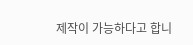제작이 가능하다고 합니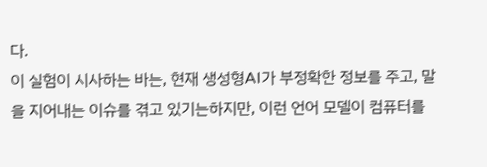다.
이 실험이 시사하는 바는, 현재 생성형AI가 부정확한 정보를 주고, 말을 지어내는 이슈를 겪고 있기는하지만, 이런 언어 모델이 컴퓨터를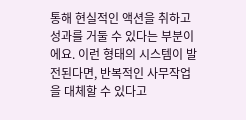통해 현실적인 액션을 취하고 성과를 거둘 수 있다는 부분이에요. 이런 형태의 시스템이 발전된다면, 반복적인 사무작업을 대체할 수 있다고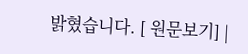밝혔습니다. [ 원문보기] |